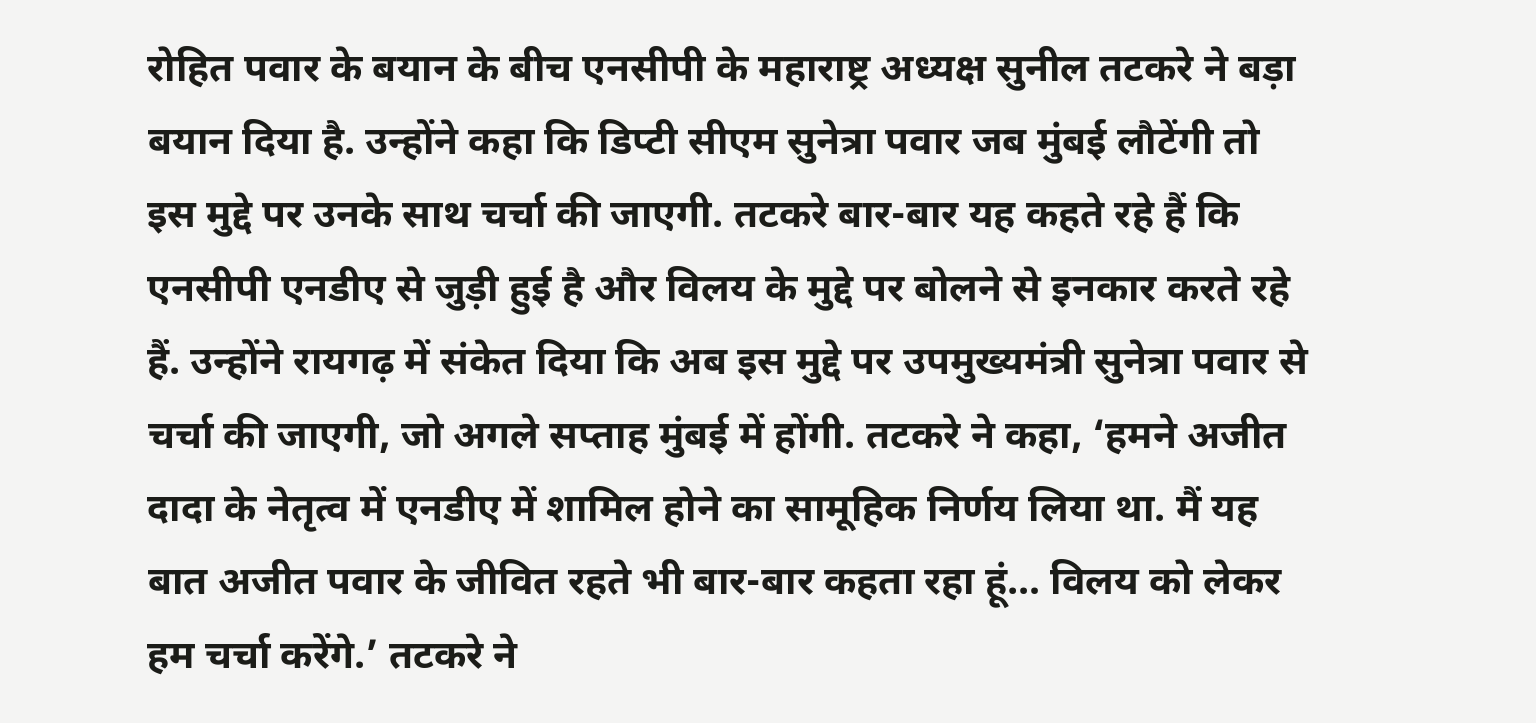रोहित पवार के बयान के बीच एनसीपी के महाराष्ट्र अध्यक्ष सुनील तटकरे ने बड़ा बयान दिया है. उन्होंने कहा कि डिप्टी सीएम सुनेत्रा पवार जब मुंबई लौटेंगी तो इस मुद्दे पर उनके साथ चर्चा की जाएगी. तटकरे बार-बार यह कहते रहे हैं कि एनसीपी एनडीए से जुड़ी हुई है और विलय के मुद्दे पर बोलने से इनकार करते रहे हैं. उन्होंने रायगढ़ में संकेत दिया कि अब इस मुद्दे पर उपमुख्यमंत्री सुनेत्रा पवार से चर्चा की जाएगी, जो अगले सप्ताह मुंबई में होंगी. तटकरे ने कहा, ‘हमने अजीत दादा के नेतृत्व में एनडीए में शामिल होने का सामूहिक निर्णय लिया था. मैं यह बात अजीत पवार के जीवित रहते भी बार-बार कहता रहा हूं… विलय को लेकर हम चर्चा करेंगे.’ तटकरे ने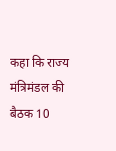कहा कि राज्य मंत्रिमंडल की बैठक 10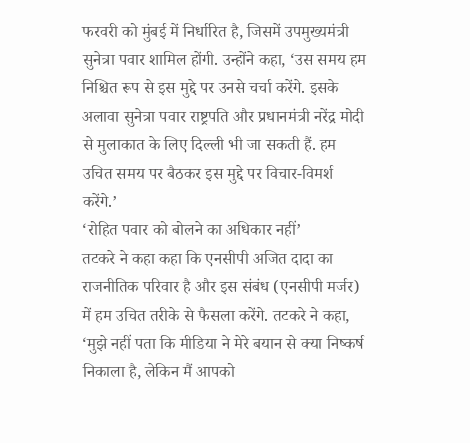फरवरी को मुंबई में निर्धारित है, जिसमें उपमुख्यमंत्री सुनेत्रा पवार शामिल होंगी. उन्होंने कहा, ‘उस समय हम निश्चित रूप से इस मुद्दे पर उनसे चर्चा करेंगे. इसके अलावा सुनेत्रा पवार राष्ट्रपति और प्रधानमंत्री नरेंद्र मोदी से मुलाकात के लिए दिल्ली भी जा सकती हैं. हम उचित समय पर बैठकर इस मुद्दे पर विचार-विमर्श करेंगे.’
‘रोहित पवार को बोलने का अधिकार नहीं’
तटकरे ने कहा कहा कि एनसीपी अजित दादा का राजनीतिक परिवार है और इस संबंध (एनसीपी मर्जर) में हम उचित तरीके से फैसला करेंगे. तटकरे ने कहा, ‘मुझे नहीं पता कि मीडिया ने मेरे बयान से क्या निष्कर्ष निकाला है, लेकिन मैं आपको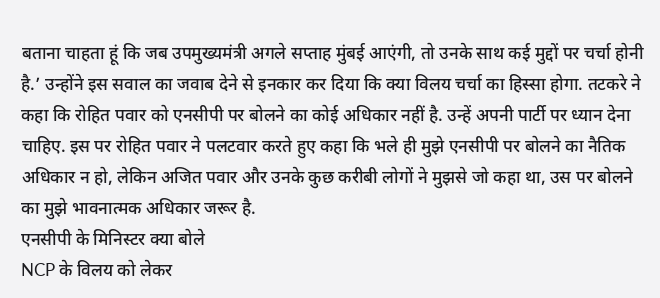बताना चाहता हूं कि जब उपमुख्यमंत्री अगले सप्ताह मुंबई आएंगी, तो उनके साथ कई मुद्दों पर चर्चा होनी है.’ उन्होंने इस सवाल का जवाब देने से इनकार कर दिया कि क्या विलय चर्चा का हिस्सा होगा. तटकरे ने कहा कि रोहित पवार को एनसीपी पर बोलने का कोई अधिकार नहीं है. उन्हें अपनी पार्टी पर ध्यान देना चाहिए. इस पर रोहित पवार ने पलटवार करते हुए कहा कि भले ही मुझे एनसीपी पर बोलने का नैतिक अधिकार न हो, लेकिन अजित पवार और उनके कुछ करीबी लोगों ने मुझसे जो कहा था, उस पर बोलने का मुझे भावनात्मक अधिकार जरूर है.
एनसीपी के मिनिस्टर क्या बोले
NCP के विलय को लेकर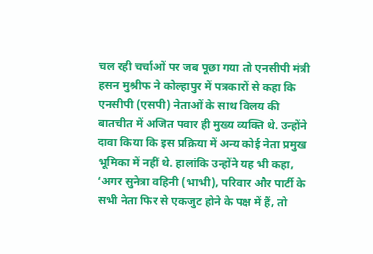चल रही चर्चाओं पर जब पूछा गया तो एनसीपी मंत्री हसन मुश्रीफ ने कोल्हापुर में पत्रकारों से कहा कि एनसीपी (एसपी) नेताओं के साथ विलय की बातचीत में अजित पवार ही मुख्य व्यक्ति थे. उन्होंने दावा किया कि इस प्रक्रिया में अन्य कोई नेता प्रमुख भूमिका में नहीं थे. हालांकि उन्होंने यह भी कहा, ‘अगर सुनेत्रा वहिनी (भाभी), परिवार और पार्टी के सभी नेता फिर से एकजुट होने के पक्ष में हैं, तो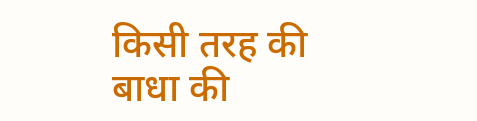किसी तरह की बाधा की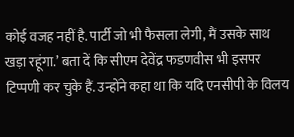कोई वजह नहीं है. पार्टी जो भी फैसला लेगी, मैं उसके साथ खड़ा रहूंगा.’ बता दें कि सीएम देवेंद्र फडणवीस भी इसपर टिप्पणी कर चुके हैं. उन्होंने कहा था कि यदि एनसीपी के विलय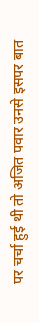पर चर्चा हुई थी तो अजित पवार उनसे इसपर बात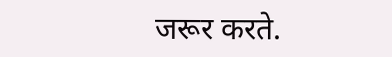जरूर करते.